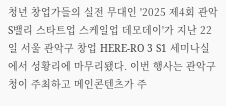청년 창업가들의 실전 무대인 '2025 제4회 관악S밸리 스타트업 스케일업 데모데이'가 지난 22일 서울 관악구 창업 HERE-RO 3 S1 세미나실에서 성황리에 마무리됐다. 이번 행사는 관악구청이 주최하고 메인콘텐츠가 주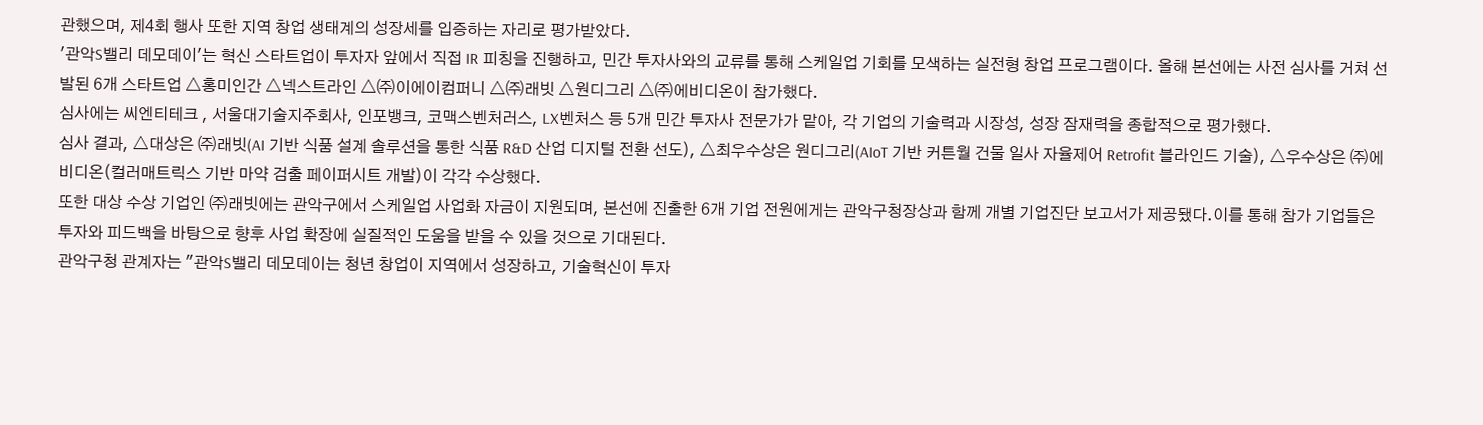관했으며, 제4회 행사 또한 지역 창업 생태계의 성장세를 입증하는 자리로 평가받았다.
'관악S밸리 데모데이'는 혁신 스타트업이 투자자 앞에서 직접 IR 피칭을 진행하고, 민간 투자사와의 교류를 통해 스케일업 기회를 모색하는 실전형 창업 프로그램이다. 올해 본선에는 사전 심사를 거쳐 선발된 6개 스타트업 △홍미인간 △넥스트라인 △㈜이에이컴퍼니 △㈜래빗 △원디그리 △㈜에비디온이 참가했다.
심사에는 씨엔티테크 , 서울대기술지주회사, 인포뱅크, 코맥스벤처러스, LX벤처스 등 5개 민간 투자사 전문가가 맡아, 각 기업의 기술력과 시장성, 성장 잠재력을 종합적으로 평가했다.
심사 결과, △대상은 ㈜래빗(AI 기반 식품 설계 솔루션을 통한 식품 R&D 산업 디지털 전환 선도), △최우수상은 원디그리(AIoT 기반 커튼월 건물 일사 자율제어 Retrofit 블라인드 기술), △우수상은 ㈜에비디온(컬러매트릭스 기반 마약 검출 페이퍼시트 개발)이 각각 수상했다.
또한 대상 수상 기업인 ㈜래빗에는 관악구에서 스케일업 사업화 자금이 지원되며, 본선에 진출한 6개 기업 전원에게는 관악구청장상과 함께 개별 기업진단 보고서가 제공됐다.이를 통해 참가 기업들은 투자와 피드백을 바탕으로 향후 사업 확장에 실질적인 도움을 받을 수 있을 것으로 기대된다.
관악구청 관계자는 "관악S밸리 데모데이는 청년 창업이 지역에서 성장하고, 기술혁신이 투자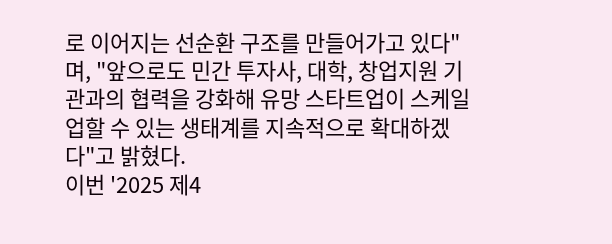로 이어지는 선순환 구조를 만들어가고 있다"며, "앞으로도 민간 투자사, 대학, 창업지원 기관과의 협력을 강화해 유망 스타트업이 스케일업할 수 있는 생태계를 지속적으로 확대하겠다"고 밝혔다.
이번 '2025 제4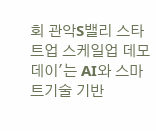회 관악S밸리 스타트업 스케일업 데모데이'는 AI와 스마트기술 기반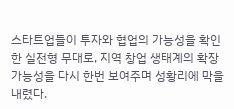스타트업들이 투자와 협업의 가능성을 확인한 실전형 무대로, 지역 창업 생태계의 확장 가능성을 다시 한번 보여주며 성황리에 막을 내렸다.